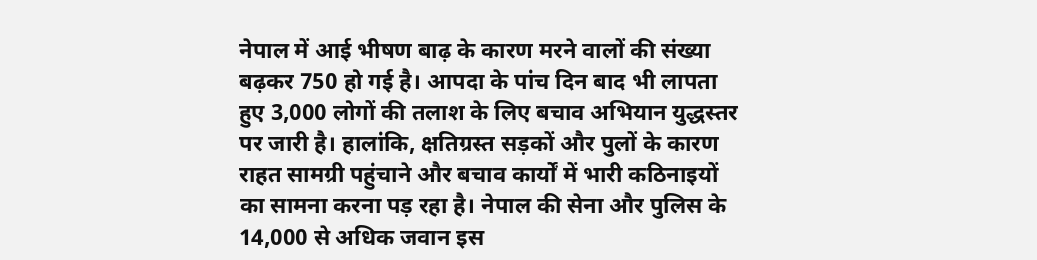नेपाल में आई भीषण बाढ़ के कारण मरने वालों की संख्या बढ़कर 750 हो गई है। आपदा के पांच दिन बाद भी लापता हुए 3,000 लोगों की तलाश के लिए बचाव अभियान युद्धस्तर पर जारी है। हालांकि, क्षतिग्रस्त सड़कों और पुलों के कारण राहत सामग्री पहुंचाने और बचाव कार्यों में भारी कठिनाइयों का सामना करना पड़ रहा है। नेपाल की सेना और पुलिस के 14,000 से अधिक जवान इस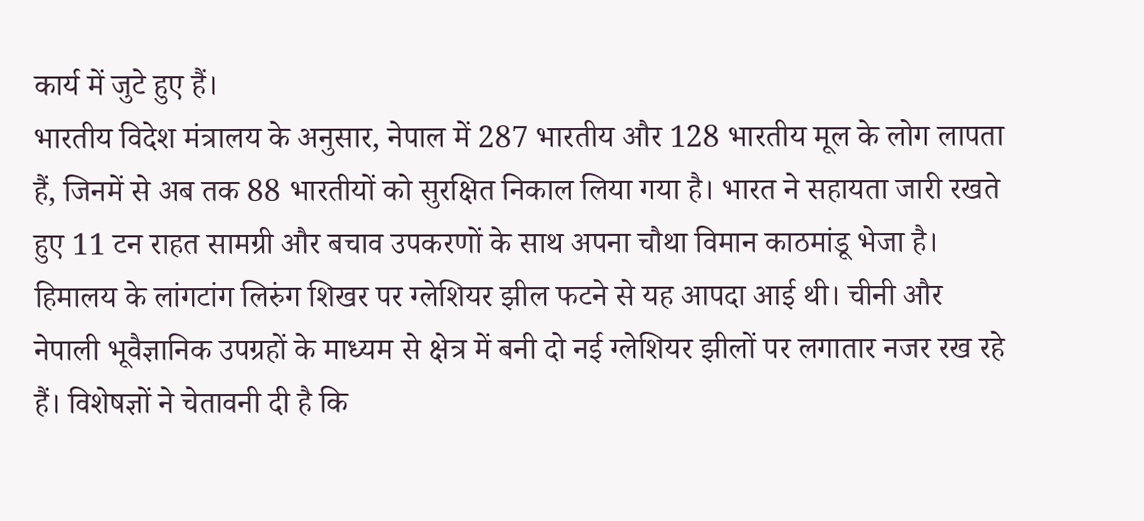कार्य में जुटे हुए हैं।
भारतीय विदेश मंत्रालय के अनुसार, नेपाल में 287 भारतीय और 128 भारतीय मूल के लोग लापता हैं, जिनमें से अब तक 88 भारतीयों को सुरक्षित निकाल लिया गया है। भारत ने सहायता जारी रखते हुए 11 टन राहत सामग्री और बचाव उपकरणों के साथ अपना चौथा विमान काठमांडू भेजा है।
हिमालय के लांगटांग लिरुंग शिखर पर ग्लेशियर झील फटने से यह आपदा आई थी। चीनी और नेपाली भूवैज्ञानिक उपग्रहों के माध्यम से क्षेत्र में बनी दो नई ग्लेशियर झीलों पर लगातार नजर रख रहे हैं। विशेषज्ञों ने चेतावनी दी है कि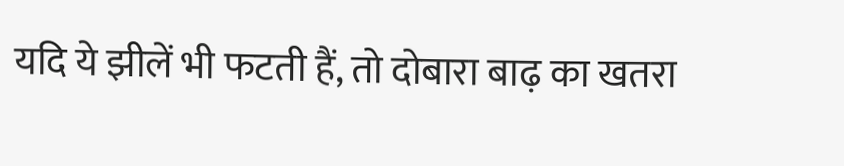यदि ये झीलें भी फटती हैं, तो दोबारा बाढ़ का खतरा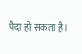पैदा हो सकता है।